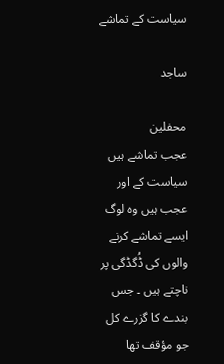سیاست کے تماشے

ساجد

محفلین
عجب تماشے ہیں سیاست کے اور عجب ہیں وہ لوگ ایسے تماشے کرنے والوں کی ڈُگڈگی پر ناچتے ہیں ۔ جس بندے کا گزرے کل جو مؤقف تھا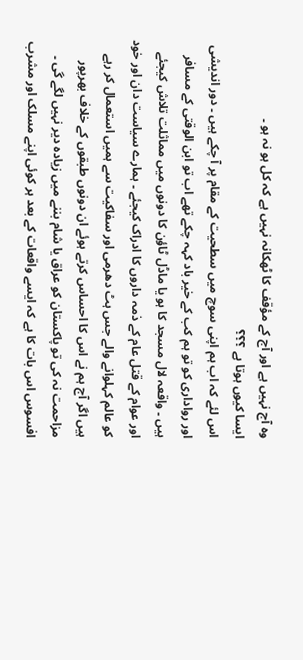وہ آج نہیں ہے اور آج کے مؤقف کا ٹھکانہ نہیں ہے کہ کل ہو نہ ہو ۔
ایسا کیوں ہوتا ہے ؟؟؟
اس لئے کہ اب ہم اپنی سوچ میں سطحیت کے مقام پر آ چکے ہیں ۔ دور اندیشی اور رواداری کو تو ہم کب کے خیر باد کہہ چکے تھے اب تو ابن الوقتی کے مسافر ہیں ۔ واقعہ لال مسجد کا ہو یا ماڈل ٹاؤن کا دونوں میں مماثلت تلاش کیجئے اور عوام کے قتل عام کے ذمہ داروں کا ادراک کیجئے ۔ ہمارے سیاست دان اور خود کو عالم کہلوانے والے جس ہٹ دھرمی اور سفاکیت سے ہمیں استعمال کر رہے ہیں اگر آج ہم نے اس کا احساس کرتے ہوئے ان دونوں طبقوں کے خلاف بھرپور مزاحمت نہ کی تو پاکستان کو عراق یا شام بننے میں زیادہ دیر نہیں لگے گی ۔ افسوس اس بات کا ہے کہ ایسے واقعات کے بعد ہر کوئی اپنے مسلک اور مشرب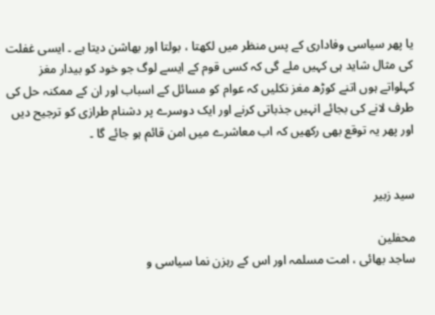یا پھر سیاسی وفاداری کے پس منظر میں لکھتا ، بولتا اور بھاشن دیتا ہے ۔ ایسی غفلت کی مثال شاید ہی کہیں ملے گی کہ کسی قوم کے ایسے لوگ جو خود کو بیدار مغز کہلواتے ہوں اتنے کوڑھ مغز نکلیں کہ عوام کو مسائل کے اسباب اور ان کے ممکنہ حل کی طرف لانے کی بجائے انہیں جذباتی کرنے اور ایک دوسرے پر دشنام طرازی کو ترجیح دیں اور پھر یہ توقع بھی رکھیں کہ اب معاشرے میں امن قائم ہو جائے گا ۔


سید زبیر

محفلین
ساجد بھائی ، امت مسلمہ اور اس کے رہزن نما سیاسی و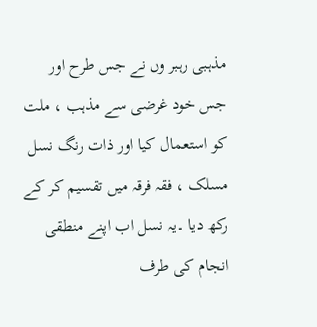مذہبی رہبر وں نے جس طرح اور جس خود غرضی سے مذہب ، ملت کو استعمال کیا اور ذات رنگ نسل مسلک ، فقہ فرقہ میں تقسیم کر کے رکھ دیا ۔یہ نسل اب اپنے منطقی انجام کی طرف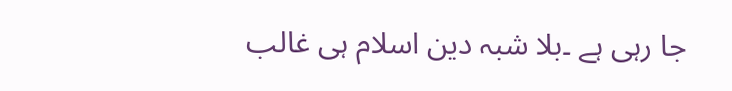جا رہی ہے ۔بلا شبہ دین اسلام ہی غالب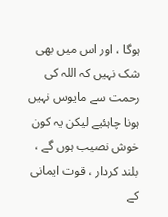ہوگا ، اور اس میں بھی شک نہیں کہ اللہ کی رحمت سے مایوس نہیں ہونا چاہئیے لیکن یہ کون خوش نصیب ہوں گے ، بلند کردار ، قوت ایمانی کے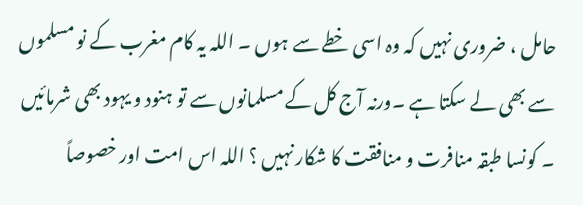حامل ، ضروری نہیں کہ وہ اسی خطے سے ہوں ۔ اللہ یہ کام مغرب کے نو مسلموں سے بھی لے سکتا ہے ۔ورنہ آج کل کے مسلمانوں سے تو ہنود و یہود بھی شرمائیں ۔ کونسا طبقہ منافرت و منافقت کا شکار نہیں ؟ اللہ اس امت اور خصوصاً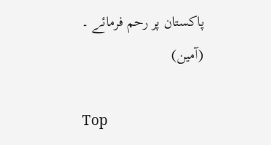پاکستان پر رحم فرمائے ۔ (آمین)

Top